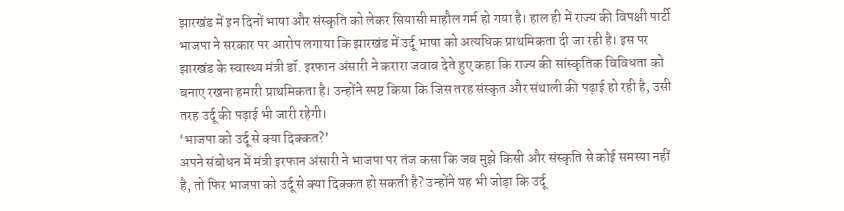झारखंड में इन दिनों भाषा और संस्कृति को लेकर सियासी माहौल गर्म हो गया है। हाल ही में राज्य की विपक्षी पार्टी भाजपा ने सरकार पर आरोप लगाया कि झारखंड में उर्दू भाषा को अत्यधिक प्राथमिकता दी जा रही है। इस पर झारखंड के स्वास्थ्य मंत्री डॉ. इरफान अंसारी ने करारा जवाब देते हुए कहा कि राज्य की सांस्कृतिक विविधता को बनाए रखना हमारी प्राथमिकता है। उन्होंने स्पष्ट किया कि जिस तरह संस्कृत और संथाली की पढ़ाई हो रही है, उसी तरह उर्दू की पढ़ाई भी जारी रहेगी।
‘भाजपा को उर्दू से क्या दिक्कत?’
अपने संबोधन में मंत्री इरफान अंसारी ने भाजपा पर तंज कसा कि जब मुझे किसी और संस्कृति से कोई समस्या नहीं है, तो फिर भाजपा को उर्दू से क्या दिक्कत हो सकती है? उन्होंने यह भी जोड़ा कि उर्दू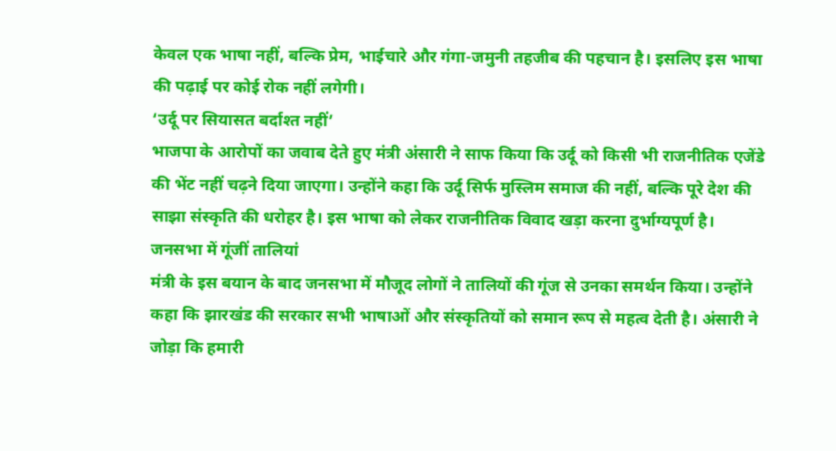केवल एक भाषा नहीं, बल्कि प्रेम, भाईचारे और गंगा-जमुनी तहजीब की पहचान है। इसलिए इस भाषा की पढ़ाई पर कोई रोक नहीं लगेगी।
‘उर्दू पर सियासत बर्दाश्त नहीं’
भाजपा के आरोपों का जवाब देते हुए मंत्री अंसारी ने साफ किया कि उर्दू को किसी भी राजनीतिक एजेंडे की भेंट नहीं चढ़ने दिया जाएगा। उन्होंने कहा कि उर्दू सिर्फ मुस्लिम समाज की नहीं, बल्कि पूरे देश की साझा संस्कृति की धरोहर है। इस भाषा को लेकर राजनीतिक विवाद खड़ा करना दुर्भाग्यपूर्ण है।
जनसभा में गूंजीं तालियां
मंत्री के इस बयान के बाद जनसभा में मौजूद लोगों ने तालियों की गूंज से उनका समर्थन किया। उन्होंने कहा कि झारखंड की सरकार सभी भाषाओं और संस्कृतियों को समान रूप से महत्व देती है। अंसारी ने जोड़ा कि हमारी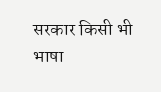सरकार किसी भी भाषा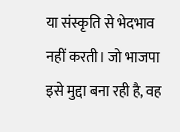या संस्कृति से भेदभाव नहीं करती। जो भाजपा इसे मुद्दा बना रही है, वह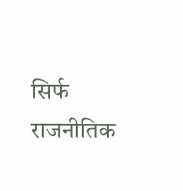सिर्फ राजनीतिक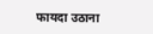फायदा उठाना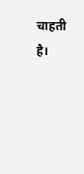चाहती है।